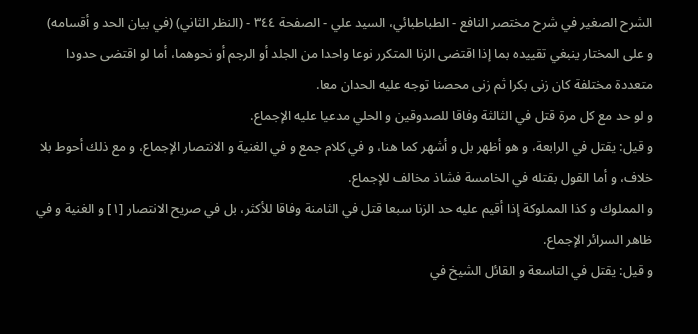الشرح الصغير في شرح مختصر النافع - الطباطبائي، السيد علي - الصفحة ٣٤٤ - (النظر الثاني) (في بيان الحد و أقسامه)
و على المختار ينبغي تقييده بما إذا اقتضى الزنا المتكرر نوعا واحدا من الجلد أو الرجم أو نحوهما، أما لو اقتضى حدودا متعددة مختلفة كان زنى بكرا ثم زنى محصنا توجه عليه الحدان معا.
و لو حد مع كل مرة قتل في الثالثة وفاقا للصدوقين و الحلي مدعيا عليه الإجماع.
و قيل: يقتل في الرابعة، و هو أظهر بل و أشهر كما هنا، و في كلام جمع و في الغنية و الانتصار الإجماع، و مع ذلك أحوط بلا خلاف، و أما القول بقتله في الخامسة فشاذ مخالف للإجماع.
و المملوك و كذا المملوكة إذا أقيم عليه حد الزنا سبعا قتل في الثامنة وفاقا للأكثر، بل في صريح الانتصار [١] و الغنية و في ظاهر السرائر الإجماع.
و قيل: يقتل في التاسعة و القائل الشيخ في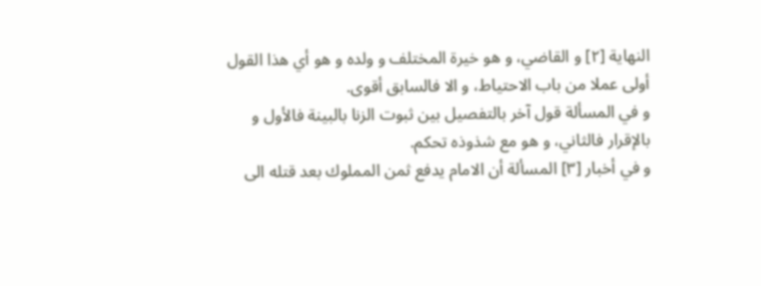النهاية [٢] و القاضي، و هو خيرة المختلف و ولده و هو أي هذا القول أولى عملا من باب الاحتياط، و الا فالسابق أقوى.
و في المسألة قول آخر بالتفصيل بين ثبوت الزنا بالبينة فالأول و بالإقرار فالثاني، و هو مع شذوذه تحكم.
و في أخبار [٣] المسألة أن الامام يدفع ثمن المملوك بعد قتله الى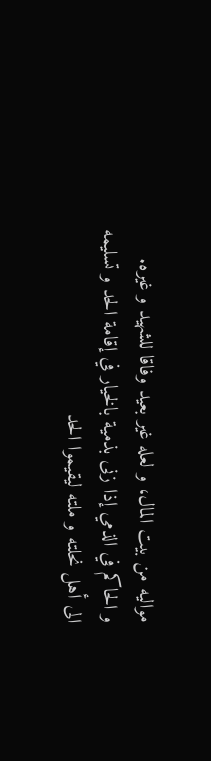مواليه من بيت المال، و لعله غير بعيد وفاقا للشهيد و غيره.
و الحاكم في الذمي إذا زنى بذمية بالخيار في إقامة الحد و تسليمه الى أهل نحلته و ملته ليقيموا الحد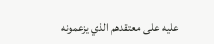عليه على معتقدهم الذي يزعمونه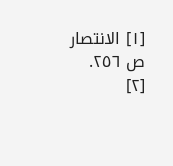[١] الانتصار ص ٢٥٦.
[٢]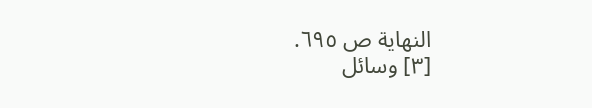النهاية ص ٦٩٥.
[٣] وسائل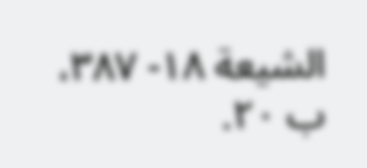الشيعة ١٨- ٣٨٧، ب ٢٠.